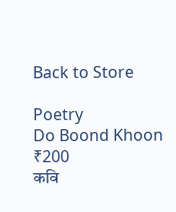Back to Store

Poetry
Do Boond Khoon
₹200
कवि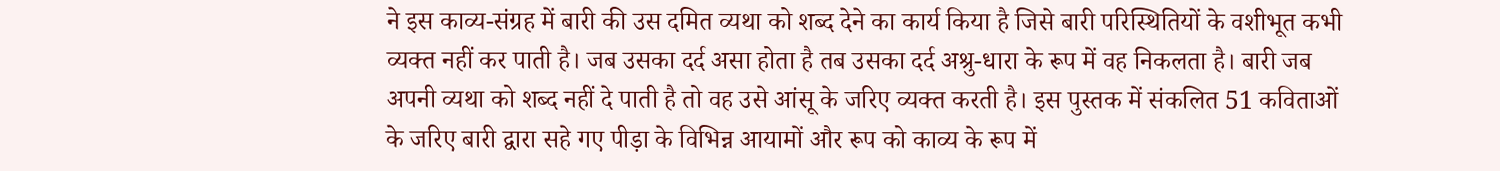ने इस काव्य-संग्रह में बारी की उस दमित व्यथा को शब्द देने का कार्य किया है जिसे बारी परिस्थितियों के वशीभूत कभी व्यक्त नहीं कर पाती है। जब उसका दर्द असा होता है तब उसका दर्द अश्रु-धारा के रूप में वह निकलता है। बारी जब अपनी व्यथा को शब्द नहीं दे पाती है तो वह उसे आंसू के जरिए व्यक्त करती है। इस पुस्तक में संकलित 51 कविताओं के जरिए बारी द्वारा सहे गए पीड़ा के विभिन्न आयामों और रूप को काव्य के रूप में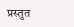प्रस्तुत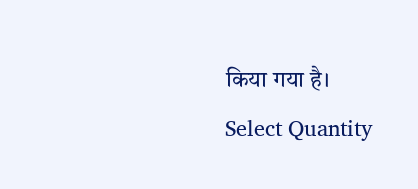किया गया है।
Select Quantity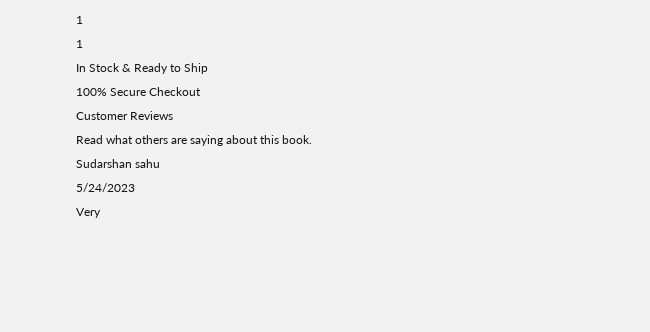1
1
In Stock & Ready to Ship
100% Secure Checkout
Customer Reviews
Read what others are saying about this book.
Sudarshan sahu
5/24/2023
Very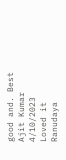good and. Best
Ajit Kumar
4/10/2023
Loved it
Ranudaya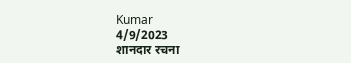Kumar
4/9/2023
शानदार रचना